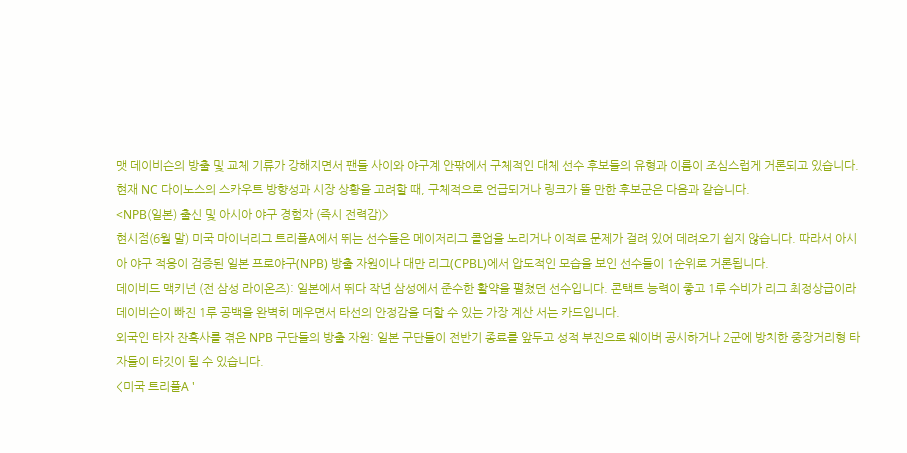맷 데이비슨의 방출 및 교체 기류가 강해지면서 팬들 사이와 야구계 안팎에서 구체적인 대체 선수 후보들의 유형과 이름이 조심스럽게 거론되고 있습니다.
현재 NC 다이노스의 스카우트 방향성과 시장 상황을 고려할 때, 구체적으로 언급되거나 링크가 뜰 만한 후보군은 다음과 같습니다.
<NPB(일본) 출신 및 아시아 야구 경험자 (즉시 전력감)>
현시점(6월 말) 미국 마이너리그 트리플A에서 뛰는 선수들은 메이저리그 콜업을 노리거나 이적료 문제가 걸려 있어 데려오기 쉽지 않습니다. 따라서 아시아 야구 적응이 검증된 일본 프로야구(NPB) 방출 자원이나 대만 리그(CPBL)에서 압도적인 모습을 보인 선수들이 1순위로 거론됩니다.
데이비드 맥키넌 (전 삼성 라이온즈): 일본에서 뛰다 작년 삼성에서 준수한 활약을 펼쳤던 선수입니다. 콘택트 능력이 좋고 1루 수비가 리그 최정상급이라 데이비슨이 빠진 1루 공백을 완벽히 메우면서 타선의 안정감을 더할 수 있는 가장 계산 서는 카드입니다.
외국인 타자 잔혹사를 겪은 NPB 구단들의 방출 자원: 일본 구단들이 전반기 종료를 앞두고 성적 부진으로 웨이버 공시하거나 2군에 방치한 중장거리형 타자들이 타깃이 될 수 있습니다.
<미국 트리플A '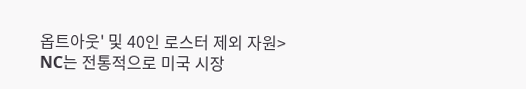옵트아웃' 및 40인 로스터 제외 자원>
NC는 전통적으로 미국 시장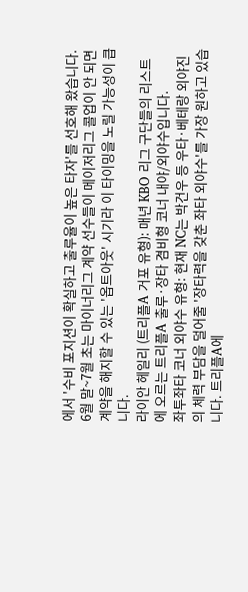에서 '수비 포지션이 확실하고 출루율이 높은 타자'를 선호해 왔습니다. 6월 말~7월 초는 마이너리그 계약 선수들이 메이저리그 콜업이 안 되면 계약을 해지할 수 있는 '옵트아웃' 시기라 이 타이밍을 노릴 가능성이 큽니다.
라이안 헤일리 (트리플A 거포 유형): 매년 KBO 리그 구단들의 리스트에 오르는 트리플A 출루·장타 겸비형 코너 내야/외야수입니다.
좌투좌타 코너 외야수 유형: 현재 NC는 박건우 등 우타·베테랑 외야진의 체력 부담을 덜어줄 '장타력을 갖춘 좌타 외야수'를 가장 원하고 있습니다. 트리플A에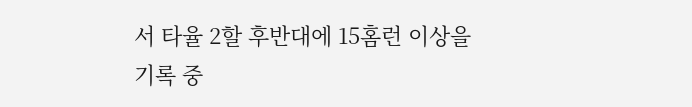서 타율 2할 후반대에 15홈런 이상을 기록 중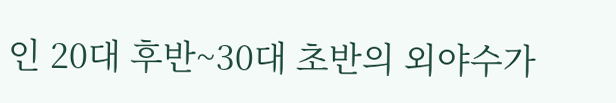인 20대 후반~30대 초반의 외야수가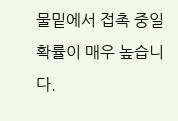물밑에서 접촉 중일 확률이 매우 높습니다.